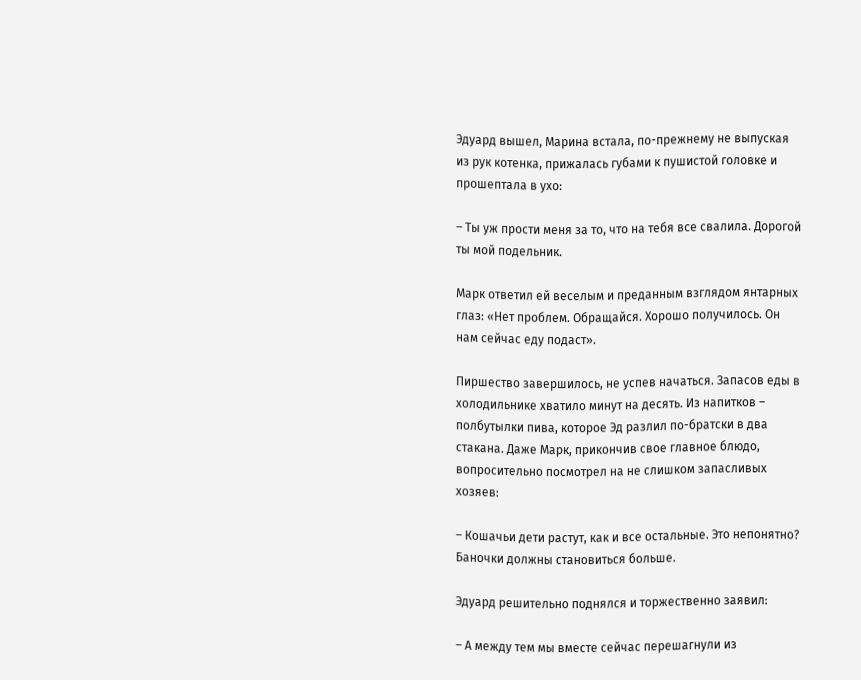Эдуард вышел, Марина встала, по-прежнему не выпуская из рук котенка, прижалась губами к пушистой головке и прошептала в ухо:

– Ты уж прости меня за то, что на тебя все свалила. Дорогой ты мой подельник.

Марк ответил ей веселым и преданным взглядом янтарных глаз: «Нет проблем. Обращайся. Хорошо получилось. Он нам сейчас еду подаст».

Пиршество завершилось, не успев начаться. Запасов еды в холодильнике хватило минут на десять. Из напитков – полбутылки пива, которое Эд разлил по-братски в два стакана. Даже Марк, прикончив свое главное блюдо, вопросительно посмотрел на не слишком запасливых хозяев:

– Кошачьи дети растут, как и все остальные. Это непонятно? Баночки должны становиться больше.

Эдуард решительно поднялся и торжественно заявил:

– А между тем мы вместе сейчас перешагнули из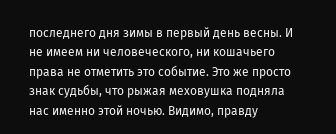последнего дня зимы в первый день весны. И не имеем ни человеческого, ни кошачьего права не отметить это событие. Это же просто знак судьбы, что рыжая меховушка подняла нас именно этой ночью. Видимо, правду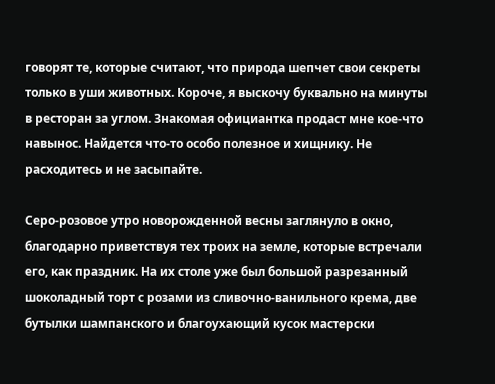говорят те, которые считают, что природа шепчет свои секреты только в уши животных. Короче, я выскочу буквально на минуты в ресторан за углом. Знакомая официантка продаст мне кое-что навынос. Найдется что-то особо полезное и хищнику. Не расходитесь и не засыпайте.

Серо-розовое утро новорожденной весны заглянуло в окно, благодарно приветствуя тех троих на земле, которые встречали его, как праздник. На их столе уже был большой разрезанный шоколадный торт с розами из сливочно-ванильного крема, две бутылки шампанского и благоухающий кусок мастерски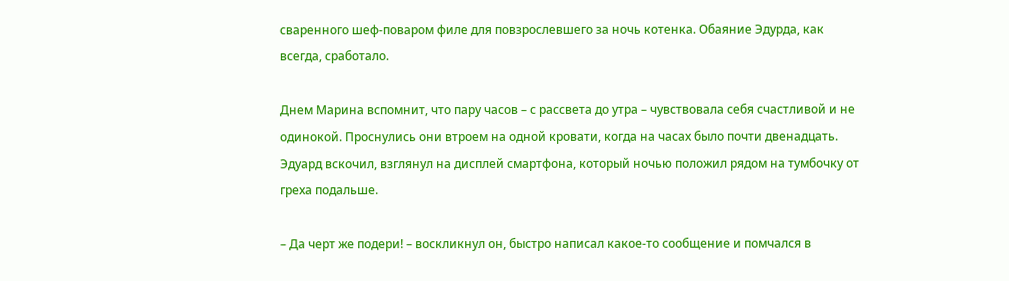сваренного шеф-поваром филе для повзрослевшего за ночь котенка. Обаяние Эдурда, как всегда, сработало.

Днем Марина вспомнит, что пару часов – с рассвета до утра – чувствовала себя счастливой и не одинокой. Проснулись они втроем на одной кровати, когда на часах было почти двенадцать. Эдуард вскочил, взглянул на дисплей смартфона, который ночью положил рядом на тумбочку от греха подальше.

– Да черт же подери! – воскликнул он, быстро написал какое-то сообщение и помчался в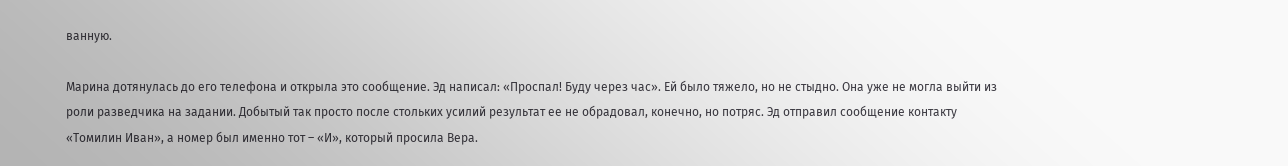ванную.

Марина дотянулась до его телефона и открыла это сообщение. Эд написал: «Проспал! Буду через час». Ей было тяжело, но не стыдно. Она уже не могла выйти из роли разведчика на задании. Добытый так просто после стольких усилий результат ее не обрадовал, конечно, но потряс. Эд отправил сообщение контакту «Томилин Иван», а номер был именно тот – «И», который просила Вера.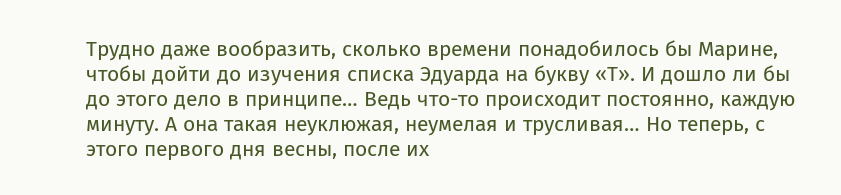Трудно даже вообразить, сколько времени понадобилось бы Марине, чтобы дойти до изучения списка Эдуарда на букву «Т». И дошло ли бы до этого дело в принципе… Ведь что-то происходит постоянно, каждую минуту. А она такая неуклюжая, неумелая и трусливая… Но теперь, с этого первого дня весны, после их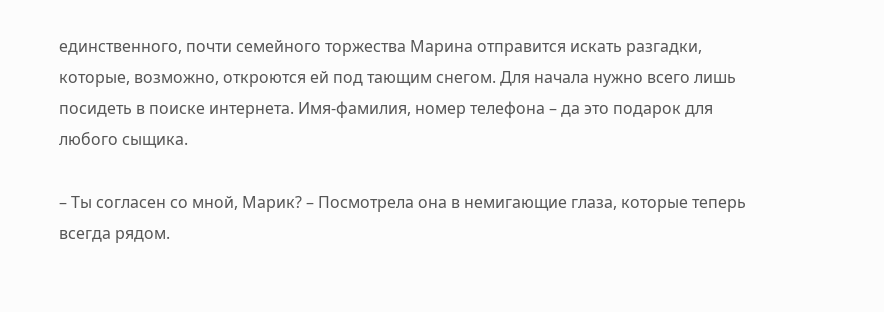единственного, почти семейного торжества Марина отправится искать разгадки, которые, возможно, откроются ей под тающим снегом. Для начала нужно всего лишь посидеть в поиске интернета. Имя-фамилия, номер телефона – да это подарок для любого сыщика.

– Ты согласен со мной, Марик? – Посмотрела она в немигающие глаза, которые теперь всегда рядом.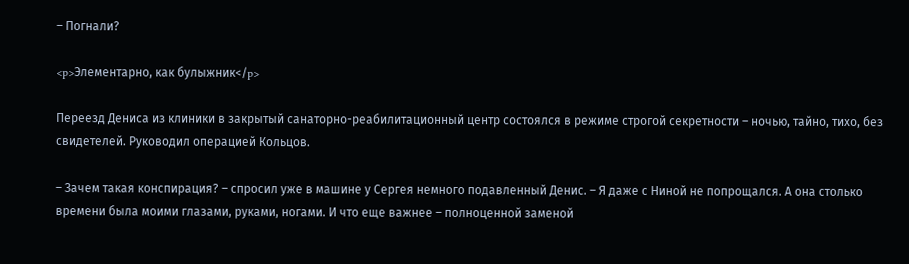– Погнали?

<p>Элементарно, как булыжник</p>

Переезд Дениса из клиники в закрытый санаторно-реабилитационный центр состоялся в режиме строгой секретности – ночью, тайно, тихо, без свидетелей. Руководил операцией Кольцов.

– Зачем такая конспирация? – спросил уже в машине у Сергея немного подавленный Денис. – Я даже с Ниной не попрощался. А она столько времени была моими глазами, руками, ногами. И что еще важнее – полноценной заменой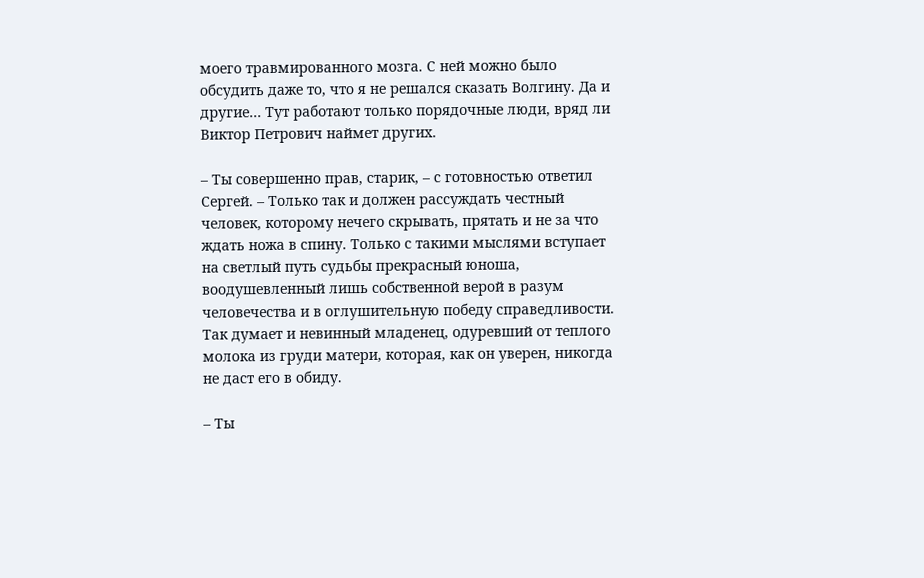моего травмированного мозга. С ней можно было обсудить даже то, что я не решался сказать Волгину. Да и другие… Тут работают только порядочные люди, вряд ли Виктор Петрович наймет других.

– Ты совершенно прав, старик, – с готовностью ответил Сергей. – Только так и должен рассуждать честный человек, которому нечего скрывать, прятать и не за что ждать ножа в спину. Только с такими мыслями вступает на светлый путь судьбы прекрасный юноша, воодушевленный лишь собственной верой в разум человечества и в оглушительную победу справедливости. Так думает и невинный младенец, одуревший от теплого молока из груди матери, которая, как он уверен, никогда не даст его в обиду.

– Ты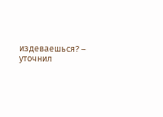издеваешься? – уточнил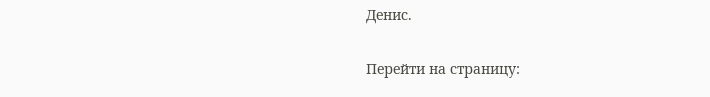Денис.

Перейти на страницу: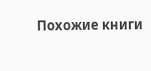Похожие книги